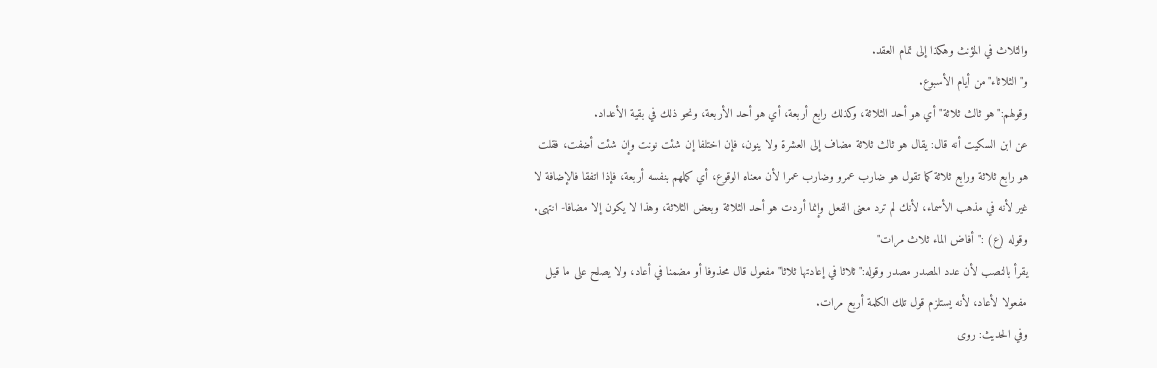والثلاث في المؤنث وهكذا إلى تمام العقد.
و"الثلاثاء"من أيام الأسبوع.
وقولهم:"هو ثالث ثلاثة"أي هو أحد الثلاثة، وكذلك رابع أربعة، أي هو أحد الأربعة، ونحو ذلك في بقية الأعداد.
عن ابن السكيت أنه قال: يقال هو ثالث ثلاثة مضاف إلى العشرة ولا ينون، فإن اختلفا إن شئت نونت وإن شئت أضفت، فقلت هو رابع ثلاثة ورابع ثلاثة كما تقول هو ضارب عمرو وضارب عمرا لأن معناه الوقوع، أي كملهم بنفسه أربعة، فإذا اتفقا فالإضافة لا غير لأنه في مذهب الأسماء، لأنك لم ترد معنى الفعل وإنما أردت هو أحد الثلاثة وبعض الثلاثة، وهذا لا يكون إلا مضافا- انتهى.
وقوله (ع) :"أفاض الماء ثلاث مرات"
يقرأ بالنصب لأن عدد المصدر مصدر وقوله:"ثلاثا في إعادتها ثلاثا"مفعول قال محذوفا أو مضمنا في أعاد، ولا يصلح على ما قيل مفعولا لأعاد، لأنه يستلزم قول تلك الكلمة أربع مرات.
وفي الحديث: روى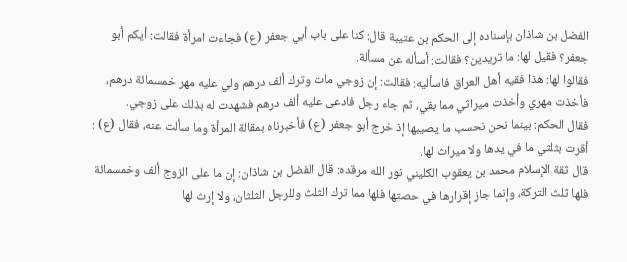الفضل بن شاذان بإسناده إلى الحكم بن عتيبة قال: كنا على باب أبي جعفر (ع) فجاءت امرأة فقالت: أيكم أبو جعفر؟ فقيل لها: ما تريدين؟ فقالت: أسأله عن مسألة.
فقالوا لها: هذا فقيه أهل العراق فاسأليه: فقالت: إن زوجي مات وترك ألف درهم ولي عليه مهر خمسمائة درهم، فأخذت مهري وأخذت ميراثي مما بقي، ثم جاء رجل فادعى عليه ألف درهم فشهدت له بذلك على زوجي.
فقال الحكم: بينما نحن نحسب ما يصيبها إذ خرج أبو جعفر (ع) فأخبرناه بمقالة المرأة وما سألت عنه، فقال (ع) : أقرت بثلثي ما في يدها ولا ميراث لها.
قال ثقة الإسلام محمد بن يعقوب الكليني نور الله مرقده: قال الفضل بن شاذان: إن ما على الزوج ألف وخمسمائة فلها ثلث التركة، وإنما جاز إقرارها في حصتها فلها مما ترك الثلث وللرجل الثلثان، ولا إرث لها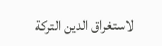لاستغراق الدين التركة